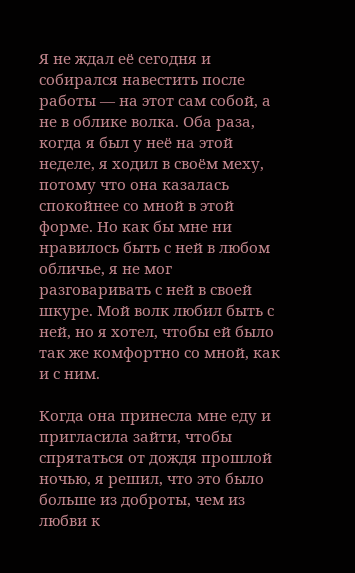Я не ждал её сегодня и собирался навестить после работы — на этот сам собой, а не в облике волка. Оба раза, когда я был у неё на этой неделе, я ходил в своём меху, потому что она казалась спокойнее со мной в этой форме. Но как бы мне ни нравилось быть с ней в любом обличье, я не мог разговаривать с ней в своей шкуре. Мой волк любил быть с ней, но я хотел, чтобы ей было так же комфортно со мной, как и с ним.

Когда она принесла мне еду и пригласила зайти, чтобы спрятаться от дождя прошлой ночью, я решил, что это было больше из доброты, чем из любви к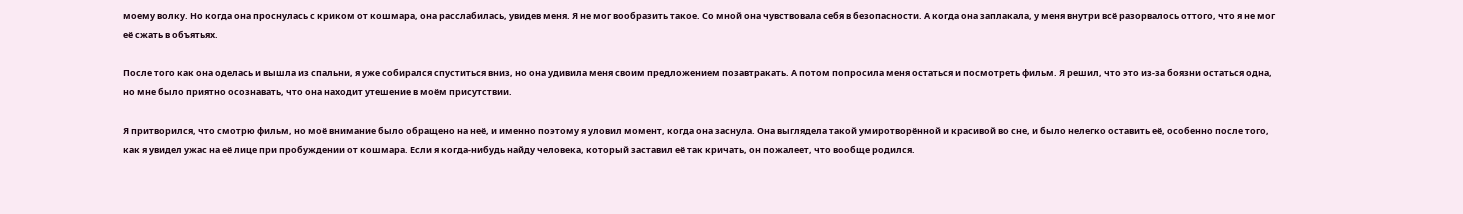моему волку. Но когда она проснулась с криком от кошмара, она расслабилась, увидев меня. Я не мог вообразить такое. Со мной она чувствовала себя в безопасности. А когда она заплакала, у меня внутри всё разорвалось оттого, что я не мог её сжать в объятьях.

После того как она оделась и вышла из спальни, я уже собирался спуститься вниз, но она удивила меня своим предложением позавтракать. А потом попросила меня остаться и посмотреть фильм. Я решил, что это из-за боязни остаться одна, но мне было приятно осознавать, что она находит утешение в моём присутствии.

Я притворился, что смотрю фильм, но моё внимание было обращено на неё, и именно поэтому я уловил момент, когда она заснула. Она выглядела такой умиротворённой и красивой во сне, и было нелегко оставить её, особенно после того, как я увидел ужас на её лице при пробуждении от кошмара. Если я когда-нибудь найду человека, который заставил её так кричать, он пожалеет, что вообще родился.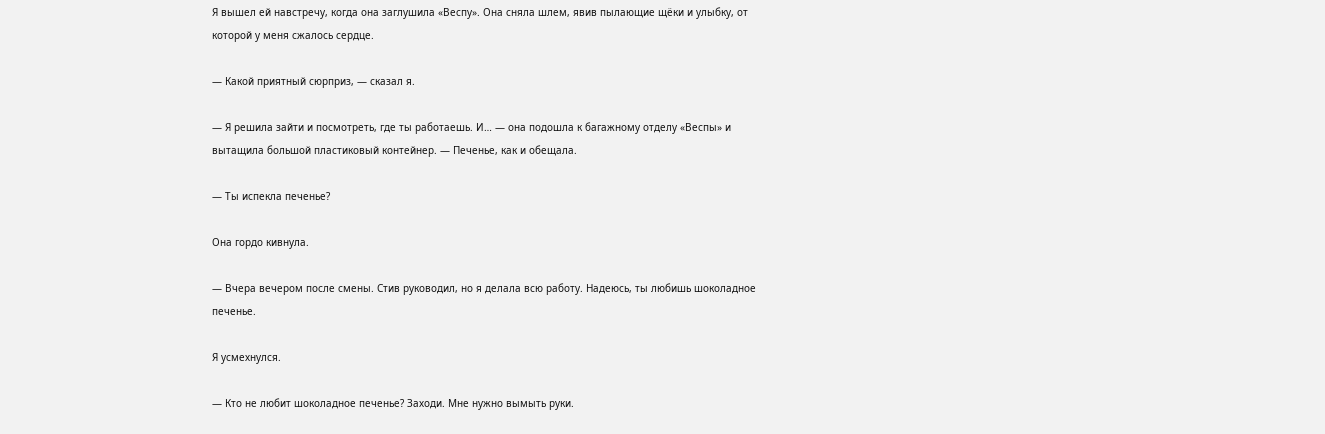Я вышел ей навстречу, когда она заглушила «Веспу». Она сняла шлем, явив пылающие щёки и улыбку, от которой у меня сжалось сердце.

— Какой приятный сюрприз, — сказал я.

— Я решила зайти и посмотреть, где ты работаешь. И… — она подошла к багажному отделу «Веспы» и вытащила большой пластиковый контейнер. — Печенье, как и обещала.

— Ты испекла печенье?

Она гордо кивнула.

— Вчера вечером после смены. Стив руководил, но я делала всю работу. Надеюсь, ты любишь шоколадное печенье.

Я усмехнулся.

— Кто не любит шоколадное печенье? Заходи. Мне нужно вымыть руки.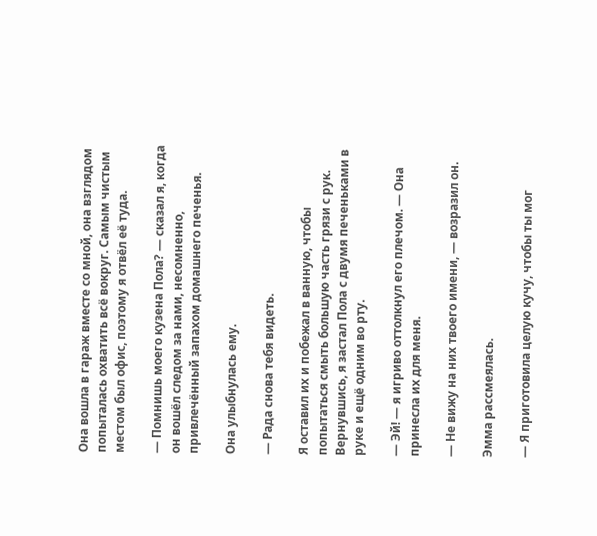Она вошла в гараж вместе со мной, она взглядом попыталась охватить всё вокруг. Самым чистым местом был офис, поэтому я отвёл её туда.

— Помнишь моего кузена Пола? — сказал я, когда он вошёл следом за нами, несомненно, привлечённый запахом домашнего печенья.

Она улыбнулась ему.

— Рада снова тебя видеть.

Я оставил их и побежал в ванную, чтобы попытаться смыть большую часть грязи с рук. Вернувшись, я застал Пола с двумя печеньками в руке и ещё одним во рту.

— Эй! — я игриво оттолкнул его плечом. — Она принесла их для меня.

— Не вижу на них твоего имени, — возразил он.

Эмма рассмеялась.

— Я приготовила целую кучу, чтобы ты мог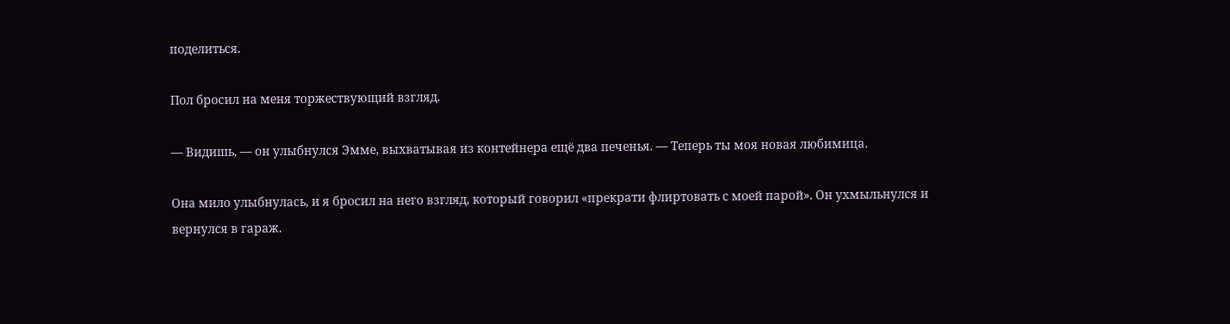поделиться.

Пол бросил на меня торжествующий взгляд.

— Видишь, — он улыбнулся Эмме, выхватывая из контейнера ещё два печенья. — Теперь ты моя новая любимица.

Она мило улыбнулась, и я бросил на него взгляд, который говорил «прекрати флиртовать с моей парой». Он ухмыльнулся и вернулся в гараж.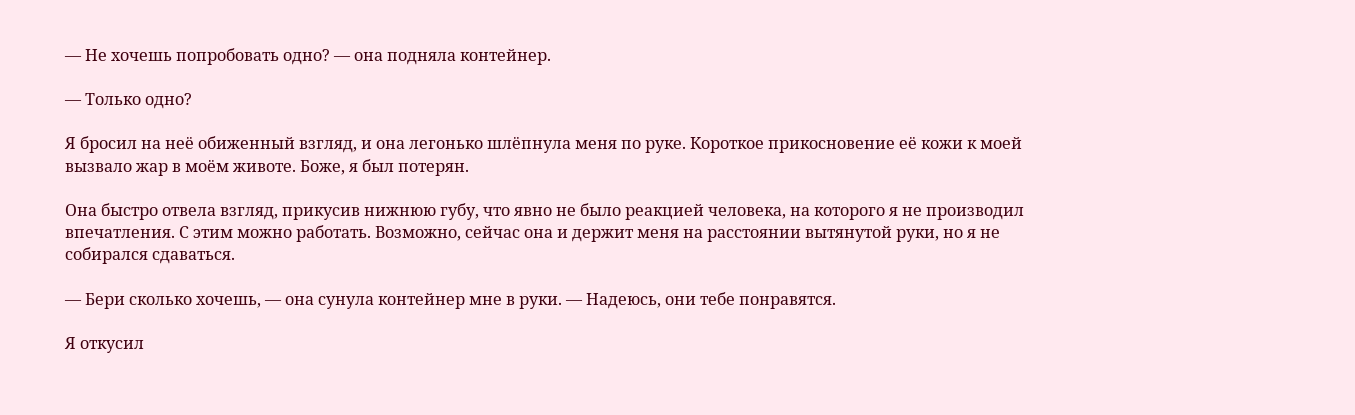— Не хочешь попробовать одно? — она подняла контейнер.

— Только одно?

Я бросил на неё обиженный взгляд, и она легонько шлёпнула меня по руке. Короткое прикосновение её кожи к моей вызвало жар в моём животе. Боже, я был потерян.

Она быстро отвела взгляд, прикусив нижнюю губу, что явно не было реакцией человека, на которого я не производил впечатления. С этим можно работать. Возможно, сейчас она и держит меня на расстоянии вытянутой руки, но я не собирался сдаваться.

— Бери сколько хочешь, — она сунула контейнер мне в руки. — Надеюсь, они тебе понравятся.

Я откусил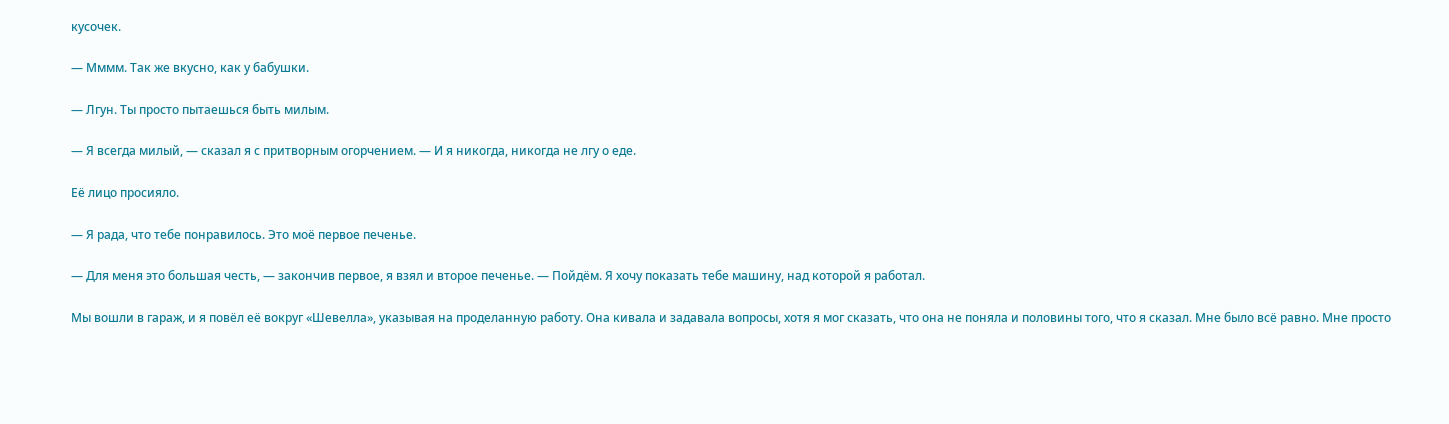кусочек.

— Мммм. Так же вкусно, как у бабушки.

— Лгун. Ты просто пытаешься быть милым.

— Я всегда милый, — сказал я с притворным огорчением. — И я никогда, никогда не лгу о еде.

Её лицо просияло.

— Я рада, что тебе понравилось. Это моё первое печенье.

— Для меня это большая честь, — закончив первое, я взял и второе печенье. — Пойдём. Я хочу показать тебе машину, над которой я работал.

Мы вошли в гараж, и я повёл её вокруг «Шевелла», указывая на проделанную работу. Она кивала и задавала вопросы, хотя я мог сказать, что она не поняла и половины того, что я сказал. Мне было всё равно. Мне просто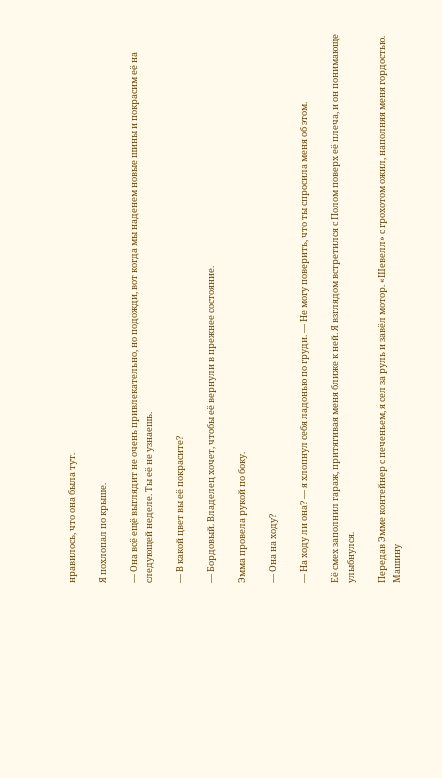нравилось, что она была тут.

Я похлопал по крыше.

— Она всё ещё выглядит не очень привлекательно, но подожди, вот когда мы наденем новые шины и покрасим её на следующей неделе. Ты её не узнаешь.

— В какой цвет вы её покрасите?

— Бордовый. Владелец хочет, чтобы её вернули в прежнее состояние.

Эмма провела рукой по боку.

— Она на ходу?

— На ходу ли она? — я хлопнул себя ладонью по груди. — Не могу поверить, что ты спросила меня об этом.

Её смех заполнил гараж, притягивая меня ближе к ней. Я взглядом встретился с Полом поверх её плеча, и он понимающе улыбнулся.

Передав Эмме контейнер с печеньем, я сел за руль и завёл мотор. «Шевелл» с грохотом ожил, наполняя меня гордостью. Машину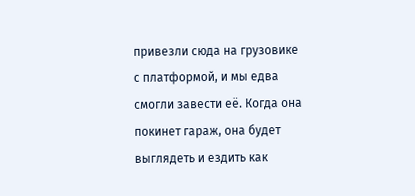привезли сюда на грузовике с платформой, и мы едва смогли завести её. Когда она покинет гараж, она будет выглядеть и ездить как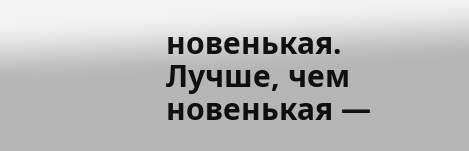новенькая. Лучше, чем новенькая —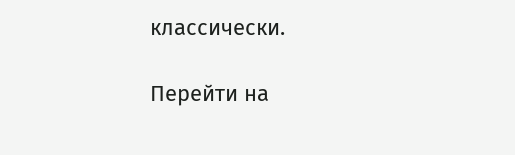классически.

Перейти на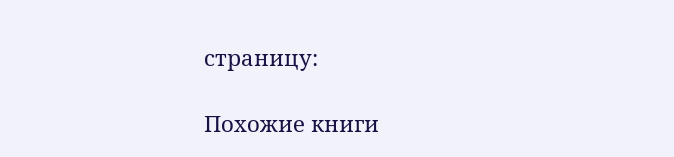страницу:

Похожие книги